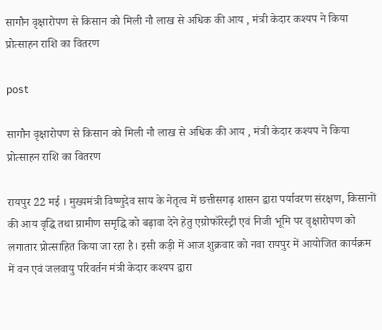सागौन वृक्षारोपण से किसान को मिली नौ लाख से अधिक की आय , मंत्री केदार कश्यप ने किया प्रोत्साहन राशि का वितरण

post

सागौन वृक्षारोपण से किसान को मिली नौ लाख से अधिक की आय , मंत्री केदार कश्यप ने किया प्रोत्साहन राशि का वितरण

रायपुर 22 मई । मुख्यमंत्री विष्णुदेव साय के नेतृत्व में छत्तीसगढ़ शासन द्वारा पर्यावरण संरक्षण, किसानों की आय वृद्धि तथा ग्रामीण समृद्धि को बढ़ावा देने हेतु एग्रोफॉरेस्ट्री एवं निजी भूमि पर वृक्षारोपण को लगातार प्रोत्साहित किया जा रहा है। इसी कड़ी में आज शुक्रवार को नवा रायपुर में आयोजित कार्यक्रम में वन एवं जलवायु परिवर्तन मंत्री केदार कश्यप द्वारा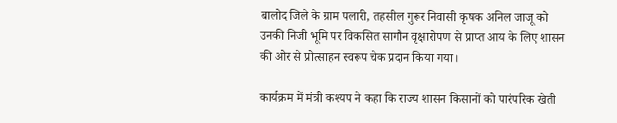बालोद जिले के ग्राम पलारी, तहसील गुरूर निवासी कृषक अनिल जाजू को उनकी निजी भूमि पर विकसित सागौन वृक्षारोपण से प्राप्त आय के लिए शासन की ओर से प्रोत्साहन स्वरूप चेक प्रदान किया गया।

कार्यक्रम में मंत्री कश्यप ने कहा कि राज्य शासन किसानों को पारंपरिक खेती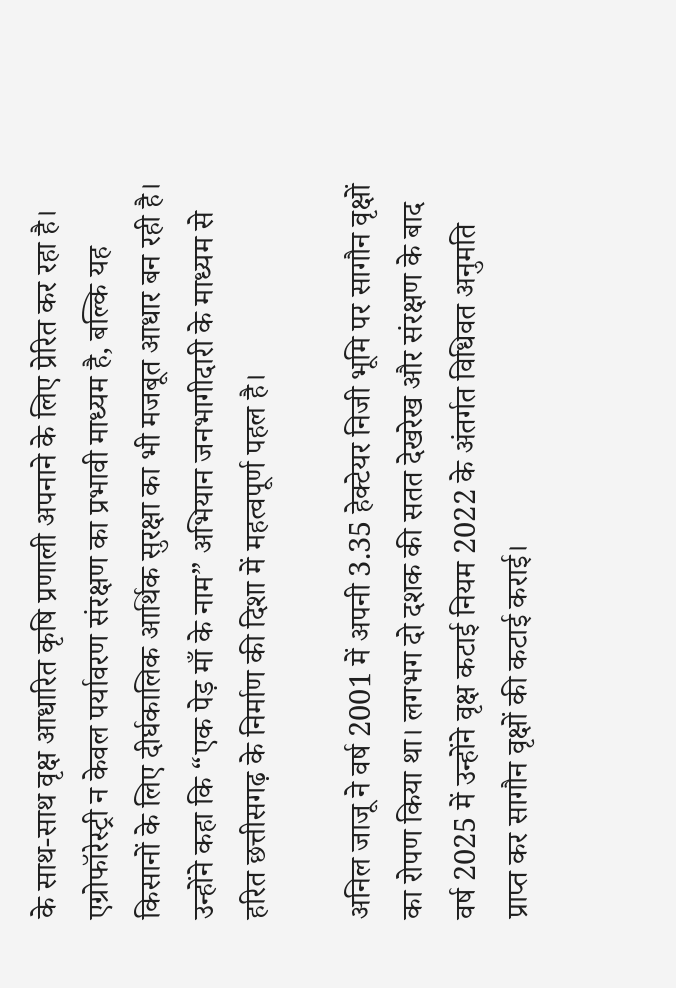के साथ-साथ वृक्ष आधारित कृषि प्रणाली अपनाने के लिए प्रेरित कर रहा है। एग्रोफॉरेस्ट्री न केवल पर्यावरण संरक्षण का प्रभावी माध्यम है, बल्कि यह किसानों के लिए दीर्घकालिक आर्थिक सुरक्षा का भी मजबूत आधार बन रही है। उन्होंने कहा कि “एक पेड़ माँ के नाम” अभियान जनभागीदारी के माध्यम से हरित छत्तीसगढ़ के निर्माण की दिशा में महत्वपूर्ण पहल है।

अनिल जाजू ने वर्ष 2001 में अपनी 3.35 हेक्टेयर निजी भूमि पर सागौन वृक्षों का रोपण किया था। लगभग दो दशक की सतत देखरेख और संरक्षण के बाद वर्ष 2025 में उन्होंने वृक्ष कटाई नियम 2022 के अंतर्गत विधिवत अनुमति प्राप्त कर सागौन वृक्षों की कटाई कराई।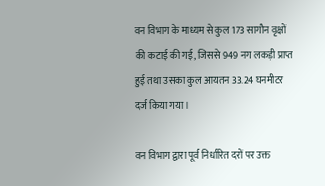वन विभाग के माध्यम से कुल 173 सागौन वृक्षों की कटाई की गई, जिससे 949 नग लकड़ी प्राप्त हुई तथा उसका कुल आयतन 33.24 घनमीटर दर्ज किया गया।

वन विभाग द्वारा पूर्व निर्धारित दरों पर उक्त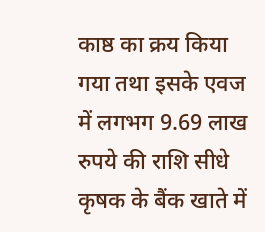काष्ठ का क्रय किया गया तथा इसके एवज में लगभग 9.69 लाख रुपये की राशि सीधे कृषक के बैंक खाते में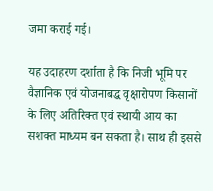जमा कराई गई।

यह उदाहरण दर्शाता है कि निजी भूमि पर वैज्ञानिक एवं योजनाबद्ध वृक्षारोपण किसानों के लिए अतिरिक्त एवं स्थायी आय का सशक्त माध्यम बन सकता है। साथ ही इससे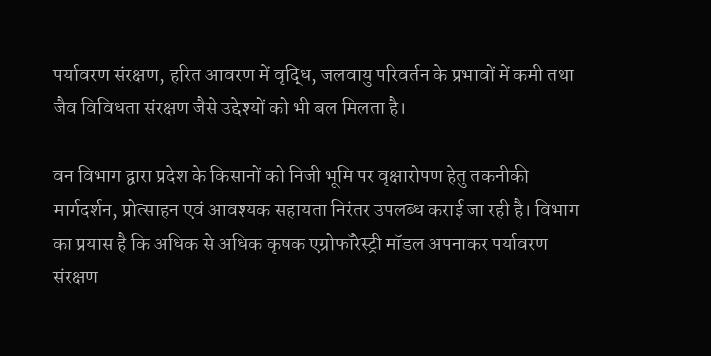पर्यावरण संरक्षण, हरित आवरण में वृद्धि, जलवायु परिवर्तन के प्रभावों में कमी तथा जैव विविधता संरक्षण जैसे उद्देश्यों को भी बल मिलता है।

वन विभाग द्वारा प्रदेश के किसानों को निजी भूमि पर वृक्षारोपण हेतु तकनीकी मार्गदर्शन, प्रोत्साहन एवं आवश्यक सहायता निरंतर उपलब्ध कराई जा रही है। विभाग का प्रयास है कि अधिक से अधिक कृषक एग्रोफॉरेस्ट्री मॉडल अपनाकर पर्यावरण संरक्षण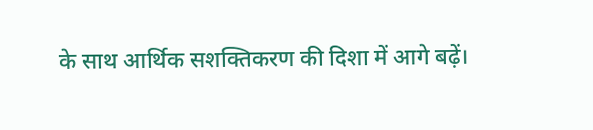के साथ आर्थिक सशक्तिकरण की दिशा में आगे बढ़ें।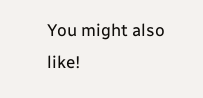You might also like!